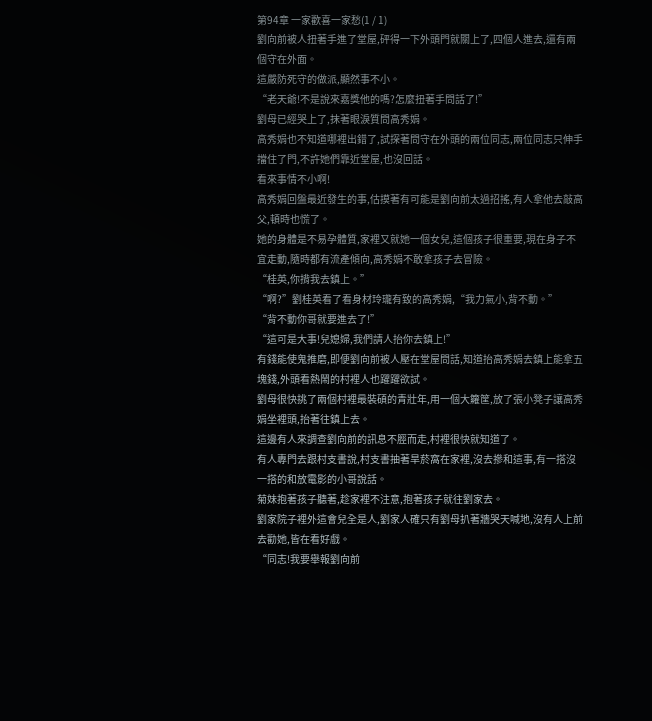第94章 一家歡喜一家愁(1 / 1)
劉向前被人扭著手進了堂屋,砰得一下外頭門就關上了,四個人進去,還有兩個守在外面。
這嚴防死守的做派,顯然事不小。
“老天爺!不是說來嘉獎他的嗎?怎麼扭著手問話了!”
劉母已經哭上了,抹著眼淚質問高秀娟。
高秀娟也不知道哪裡出錯了,試探著問守在外頭的兩位同志,兩位同志只伸手擋住了門,不許她們靠近堂屋,也沒回話。
看來事情不小啊!
高秀娟回盤最近發生的事,估摸著有可能是劉向前太過招搖,有人拿他去敲高父,頓時也慌了。
她的身體是不易孕體質,家裡又就她一個女兒,這個孩子很重要,現在身子不宜走動,隨時都有流產傾向,高秀娟不敢拿孩子去冒險。
“桂英,你揹我去鎮上。”
“啊?”劉桂英看了看身材玲瓏有致的高秀娟,“我力氣小,背不動。”
“背不動你哥就要進去了!”
“這可是大事!兒媳婦,我們請人抬你去鎮上!”
有錢能使鬼推磨,即便劉向前被人壓在堂屋問話,知道抬高秀娟去鎮上能拿五塊錢,外頭看熱鬧的村裡人也躍躍欲試。
劉母很快挑了兩個村裡最裝碩的青壯年,用一個大籮筐,放了張小凳子讓高秀娟坐裡頭,抬著往鎮上去。
這邊有人來調查劉向前的訊息不脛而走,村裡很快就知道了。
有人專門去跟村支書說,村支書抽著旱菸窩在家裡,沒去摻和這事,有一搭沒一搭的和放電影的小哥說話。
菊妹抱著孩子聽著,趁家裡不注意,抱著孩子就往劉家去。
劉家院子裡外這會兒全是人,劉家人確只有劉母扒著牆哭天喊地,沒有人上前去勸她,皆在看好戲。
“同志!我要舉報劉向前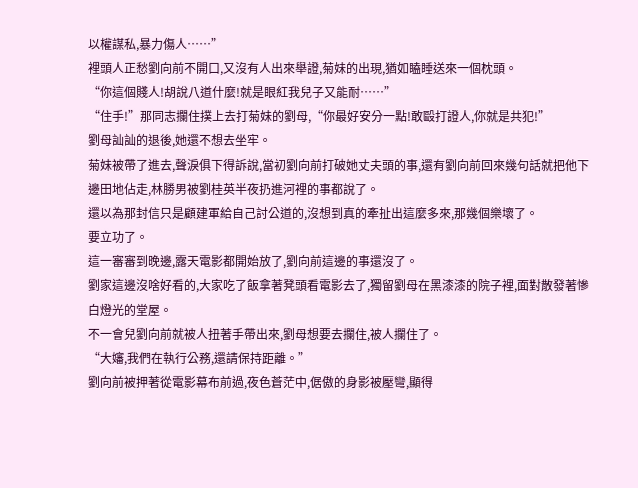以權謀私,暴力傷人……”
裡頭人正愁劉向前不開口,又沒有人出來舉證,菊妹的出現,猶如瞌睡送來一個枕頭。
“你這個賤人!胡說八道什麼!就是眼紅我兒子又能耐……”
“住手!”那同志攔住撲上去打菊妹的劉母,“你最好安分一點!敢毆打證人,你就是共犯!”
劉母訕訕的退後,她還不想去坐牢。
菊妹被帶了進去,聲淚俱下得訴說,當初劉向前打破她丈夫頭的事,還有劉向前回來幾句話就把他下邊田地佔走,林勝男被劉桂英半夜扔進河裡的事都說了。
還以為那封信只是顧建軍給自己討公道的,沒想到真的牽扯出這麼多來,那幾個樂壞了。
要立功了。
這一審審到晚邊,露天電影都開始放了,劉向前這邊的事還沒了。
劉家這邊沒啥好看的,大家吃了飯拿著凳頭看電影去了,獨留劉母在黑漆漆的院子裡,面對散發著慘白燈光的堂屋。
不一會兒劉向前就被人扭著手帶出來,劉母想要去攔住,被人攔住了。
“大嬸,我們在執行公務,還請保持距離。”
劉向前被押著從電影幕布前過,夜色蒼茫中,倨傲的身影被壓彎,顯得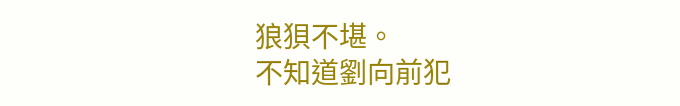狼狽不堪。
不知道劉向前犯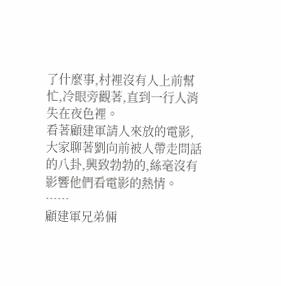了什麼事,村裡沒有人上前幫忙,冷眼旁觀著,直到一行人消失在夜色裡。
看著顧建軍請人來放的電影,大家聊著劉向前被人帶走問話的八卦,興致勃勃的,絲毫沒有影響他們看電影的熱情。
……
顧建軍兄弟倆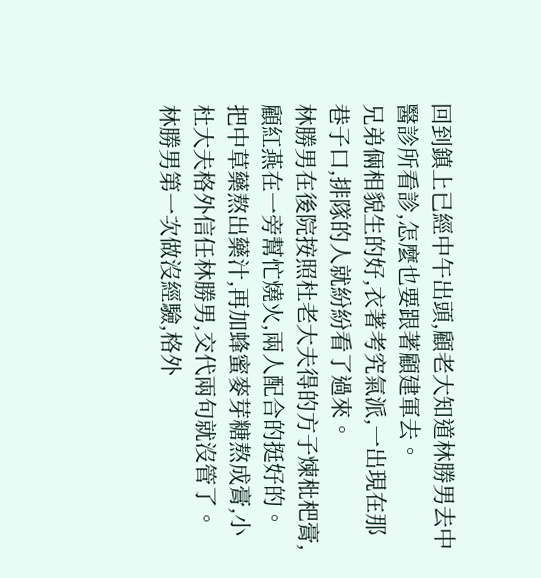回到鎮上已經中午出頭,顧老大知道林勝男去中醫診所看診,怎麼也要跟著顧建軍去。
兄弟倆相貌生的好,衣著考究氣派,一出現在那巷子口,排隊的人就紛紛看了過來。
林勝男在後院按照杜老大夫得的方子煉枇杷膏,顧紅燕在一旁幫忙燒火,兩人配合的挺好的。
把中草藥熬出藥汁,再加蜂蜜麥芽糖熬成膏,小杜大夫格外信任林勝男,交代兩句就沒管了。
林勝男第一次做沒經驗,格外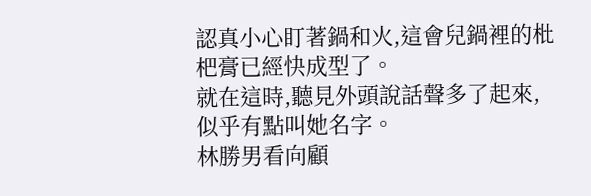認真小心盯著鍋和火,這會兒鍋裡的枇杷膏已經快成型了。
就在這時,聽見外頭說話聲多了起來,似乎有點叫她名字。
林勝男看向顧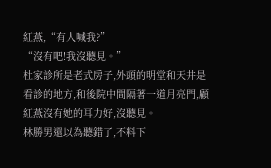紅燕,“有人喊我?”
“沒有吧!我沒聽見。”
杜家診所是老式房子,外頭的明堂和天井是看診的地方,和後院中間隔著一道月亮門,顧紅燕沒有她的耳力好,沒聽見。
林勝男還以為聽錯了,不料下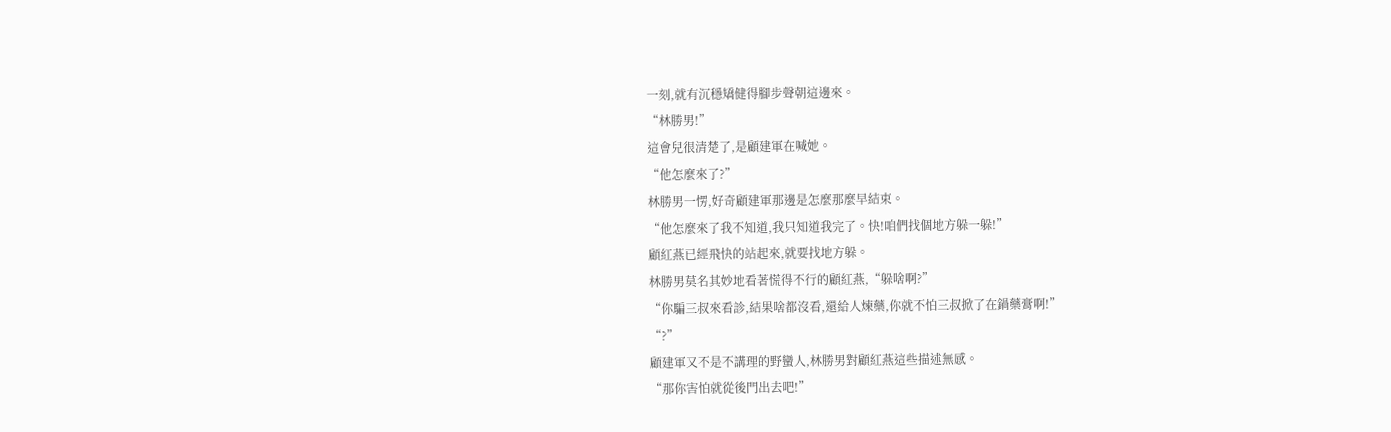一刻,就有沉穩矯健得腳步聲朝這邊來。
“林勝男!”
這會兒很清楚了,是顧建軍在喊她。
“他怎麼來了?”
林勝男一愣,好奇顧建軍那邊是怎麼那麼早結束。
“他怎麼來了我不知道,我只知道我完了。快!咱們找個地方躲一躲!”
顧紅燕已經飛快的站起來,就要找地方躲。
林勝男莫名其妙地看著慌得不行的顧紅燕,“躲啥啊?”
“你騙三叔來看診,結果啥都沒看,還給人煉藥,你就不怕三叔掀了在鍋藥膏啊!”
“?”
顧建軍又不是不講理的野蠻人,林勝男對顧紅燕這些描述無感。
“那你害怕就從後門出去吧!”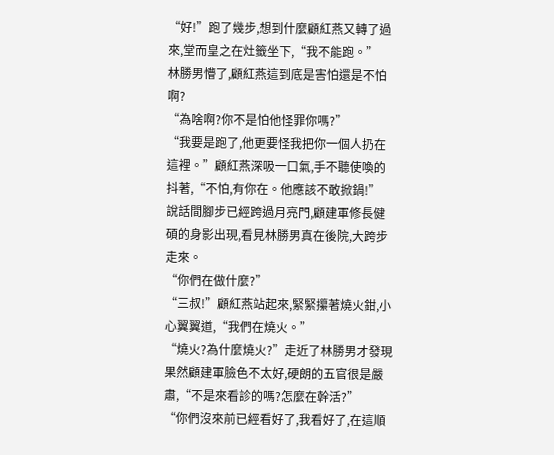“好!”跑了幾步,想到什麼顧紅燕又轉了過來,堂而皇之在灶籤坐下,“我不能跑。”
林勝男懵了,顧紅燕這到底是害怕還是不怕啊?
“為啥啊?你不是怕他怪罪你嗎?”
“我要是跑了,他更要怪我把你一個人扔在這裡。”顧紅燕深吸一口氣,手不聽使喚的抖著,“不怕,有你在。他應該不敢掀鍋!”
說話間腳步已經跨過月亮門,顧建軍修長健碩的身影出現,看見林勝男真在後院,大跨步走來。
“你們在做什麼?”
“三叔!”顧紅燕站起來,緊緊攥著燒火鉗,小心翼翼道,“我們在燒火。”
“燒火?為什麼燒火?”走近了林勝男才發現果然顧建軍臉色不太好,硬朗的五官很是嚴肅,“不是來看診的嗎?怎麼在幹活?”
“你們沒來前已經看好了,我看好了,在這順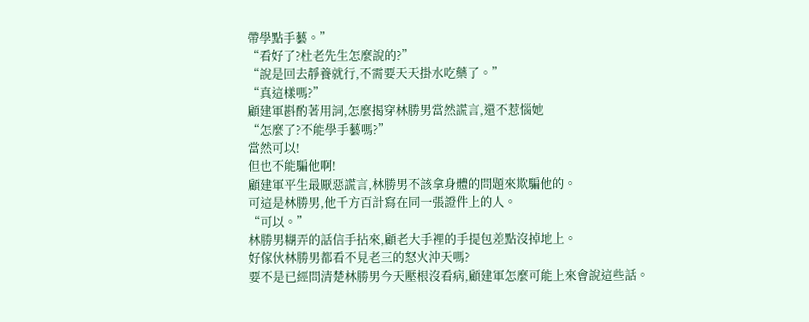帶學點手藝。”
“看好了?杜老先生怎麼說的?”
“說是回去靜養就行,不需要天天掛水吃藥了。”
“真這樣嗎?”
顧建軍斟酌著用詞,怎麼揭穿林勝男當然謊言,還不惹惱她
“怎麼了?不能學手藝嗎?”
當然可以!
但也不能騙他啊!
顧建軍平生最厭惡謊言,林勝男不該拿身體的問題來欺騙他的。
可這是林勝男,他千方百計寫在同一張證件上的人。
“可以。”
林勝男糊弄的話信手拈來,顧老大手裡的手提包差點沒掉地上。
好傢伙林勝男都看不見老三的怒火沖天嗎?
要不是已經問清楚林勝男今天壓根沒看病,顧建軍怎麼可能上來會說這些話。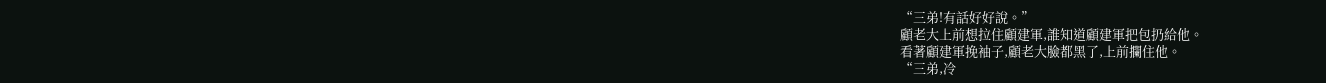“三弟!有話好好說。”
顧老大上前想拉住顧建軍,誰知道顧建軍把包扔給他。
看著顧建軍挽袖子,顧老大臉都黑了,上前攔住他。
“三弟,冷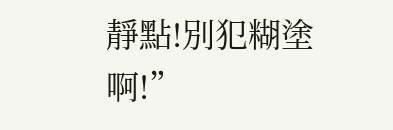靜點!別犯糊塗啊!”